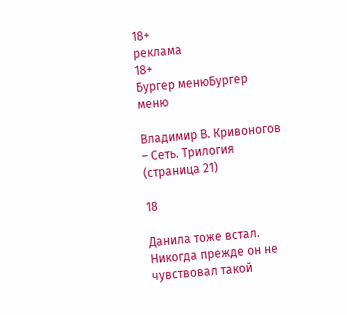18+
реклама
18+
Бургер менюБургер меню

Владимир В. Кривоногов – Сеть. Трилогия (страница 21)

18

Данила тоже встал. Никогда прежде он не чувствовал такой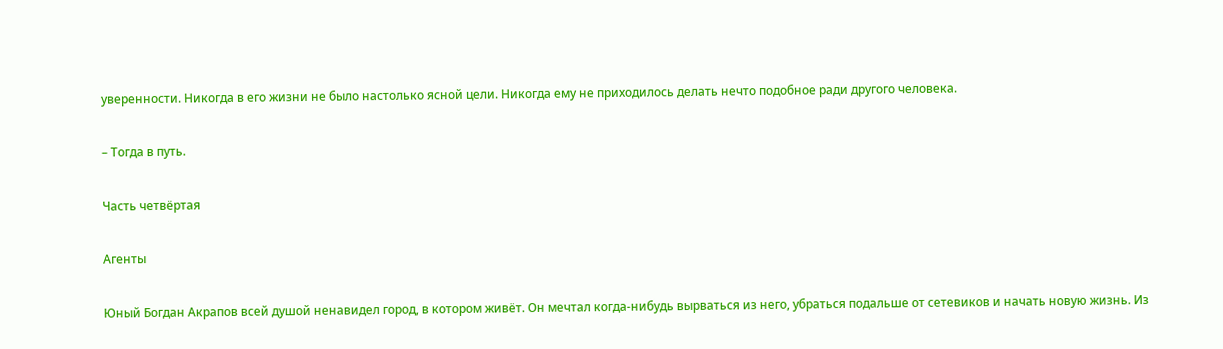уверенности. Никогда в его жизни не было настолько ясной цели. Никогда ему не приходилось делать нечто подобное ради другого человека.

– Тогда в путь.

Часть четвёртая

Агенты

Юный Богдан Акрапов всей душой ненавидел город, в котором живёт. Он мечтал когда-нибудь вырваться из него, убраться подальше от сетевиков и начать новую жизнь. Из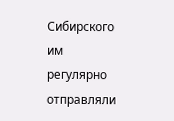Сибирского им регулярно отправляли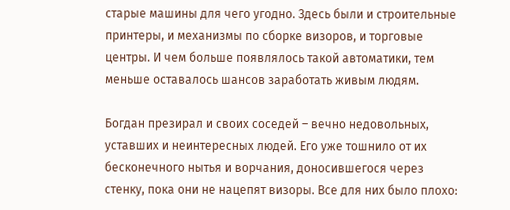старые машины для чего угодно. Здесь были и строительные принтеры, и механизмы по сборке визоров, и торговые центры. И чем больше появлялось такой автоматики, тем меньше оставалось шансов заработать живым людям.

Богдан презирал и своих соседей – вечно недовольных, уставших и неинтересных людей. Его уже тошнило от их бесконечного нытья и ворчания, доносившегося через стенку, пока они не нацепят визоры. Все для них было плохо: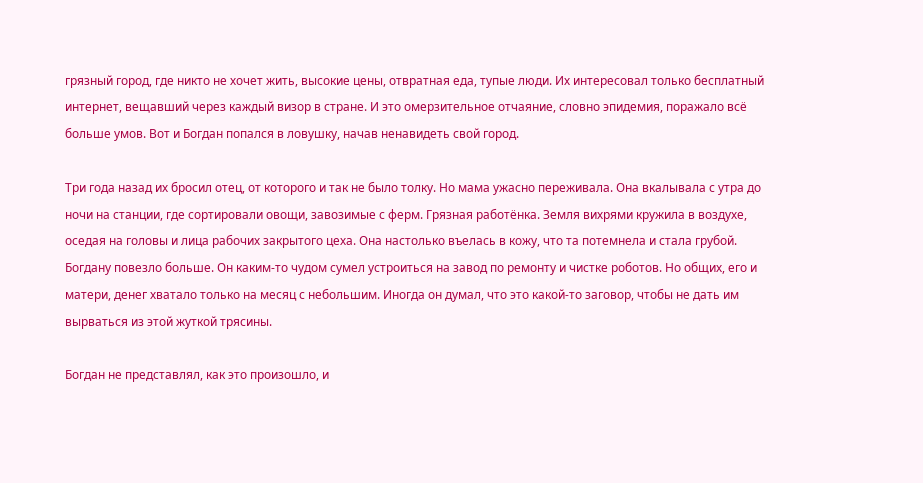грязный город, где никто не хочет жить, высокие цены, отвратная еда, тупые люди. Их интересовал только бесплатный интернет, вещавший через каждый визор в стране. И это омерзительное отчаяние, словно эпидемия, поражало всё больше умов. Вот и Богдан попался в ловушку, начав ненавидеть свой город.

Три года назад их бросил отец, от которого и так не было толку. Но мама ужасно переживала. Она вкалывала с утра до ночи на станции, где сортировали овощи, завозимые с ферм. Грязная работёнка. Земля вихрями кружила в воздухе, оседая на головы и лица рабочих закрытого цеха. Она настолько въелась в кожу, что та потемнела и стала грубой. Богдану повезло больше. Он каким-то чудом сумел устроиться на завод по ремонту и чистке роботов. Но общих, его и матери, денег хватало только на месяц с небольшим. Иногда он думал, что это какой-то заговор, чтобы не дать им вырваться из этой жуткой трясины.

Богдан не представлял, как это произошло, и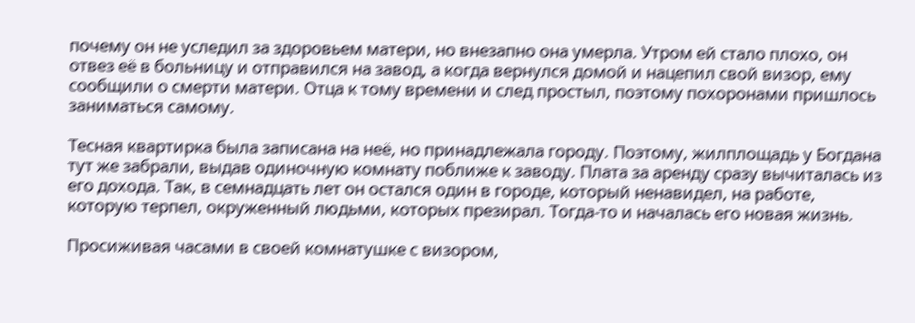почему он не уследил за здоровьем матери, но внезапно она умерла. Утром ей стало плохо, он отвез её в больницу и отправился на завод, а когда вернулся домой и нацепил свой визор, ему сообщили о смерти матери. Отца к тому времени и след простыл, поэтому похоронами пришлось заниматься самому.

Тесная квартирка была записана на неё, но принадлежала городу. Поэтому, жилплощадь у Богдана тут же забрали, выдав одиночную комнату поближе к заводу. Плата за аренду сразу вычиталась из его дохода. Так, в семнадцать лет он остался один в городе, который ненавидел, на работе, которую терпел, окруженный людьми, которых презирал. Тогда-то и началась его новая жизнь.

Просиживая часами в своей комнатушке с визором,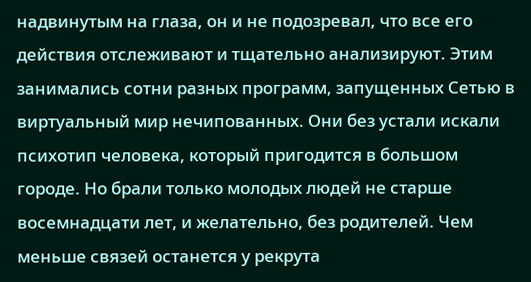надвинутым на глаза, он и не подозревал, что все его действия отслеживают и тщательно анализируют. Этим занимались сотни разных программ, запущенных Сетью в виртуальный мир нечипованных. Они без устали искали психотип человека, который пригодится в большом городе. Но брали только молодых людей не старше восемнадцати лет, и желательно, без родителей. Чем меньше связей останется у рекрута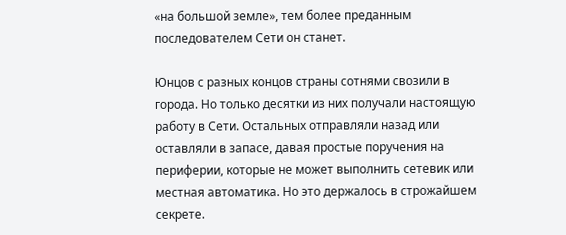«на большой земле», тем более преданным последователем Сети он станет.

Юнцов с разных концов страны сотнями свозили в города. Но только десятки из них получали настоящую работу в Сети. Остальных отправляли назад или оставляли в запасе, давая простые поручения на периферии, которые не может выполнить сетевик или местная автоматика. Но это держалось в строжайшем секрете.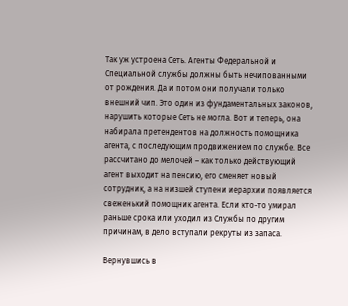Так уж устроена Сеть. Агенты Федеральной и Специальной службы должны быть нечипованными от рождения. Да и потом они получали только внешний чип. Это один из фундаментальных законов, нарушить которые Сеть не могла. Вот и теперь, она набирала претендентов на должность помощника агента, с последующим продвижением по службе. Все рассчитано до мелочей – как только действующий агент выходит на пенсию, его сменяет новый сотрудник, а на низшей ступени иерархии появляется свеженький помощник агента. Если кто-то умирал раньше срока или уходил из Службы по другим причинам, в дело вступали рекруты из запаса.

Вернувшись в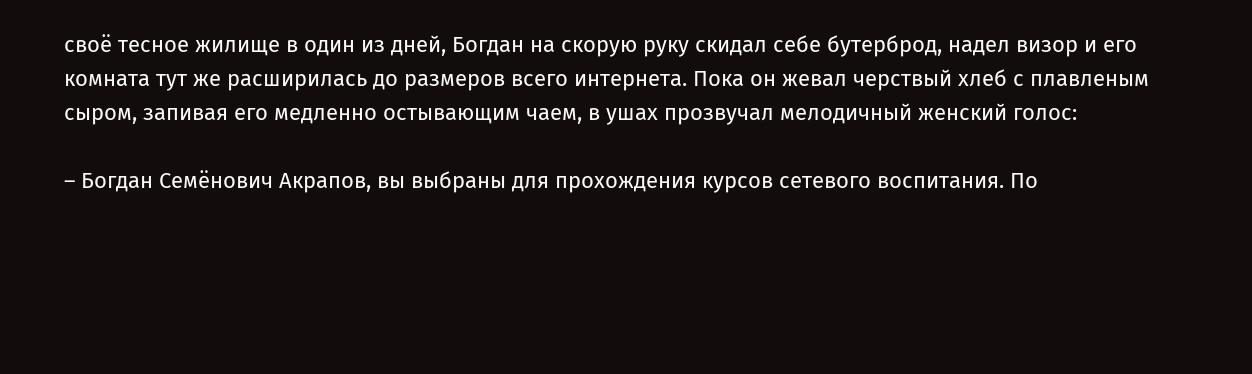своё тесное жилище в один из дней, Богдан на скорую руку скидал себе бутерброд, надел визор и его комната тут же расширилась до размеров всего интернета. Пока он жевал черствый хлеб с плавленым сыром, запивая его медленно остывающим чаем, в ушах прозвучал мелодичный женский голос:

– Богдан Семёнович Акрапов, вы выбраны для прохождения курсов сетевого воспитания. По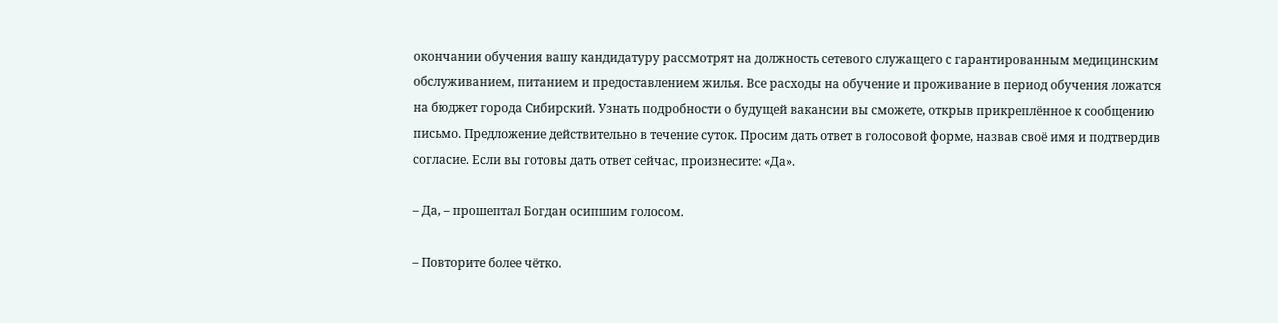окончании обучения вашу кандидатуру рассмотрят на должность сетевого служащего с гарантированным медицинским обслуживанием, питанием и предоставлением жилья. Все расходы на обучение и проживание в период обучения ложатся на бюджет города Сибирский. Узнать подробности о будущей вакансии вы сможете, открыв прикреплённое к сообщению письмо. Предложение действительно в течение суток. Просим дать ответ в голосовой форме, назвав своё имя и подтвердив согласие. Если вы готовы дать ответ сейчас, произнесите: «Да».

– Да, – прошептал Богдан осипшим голосом.

– Повторите более чётко.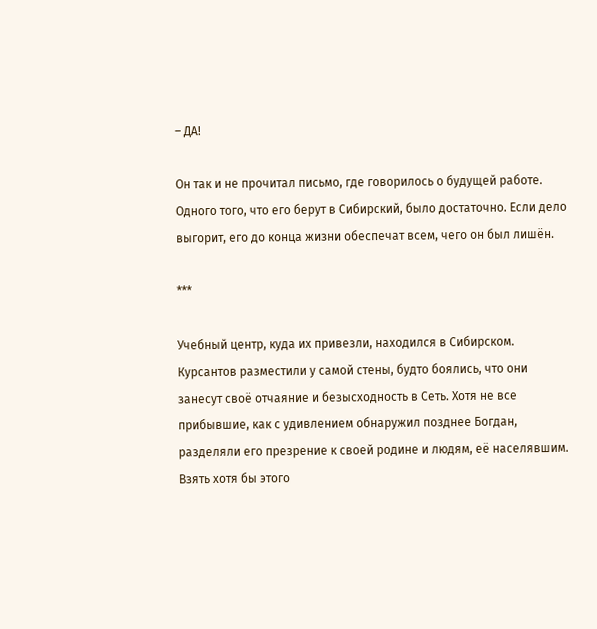– ДА!

Он так и не прочитал письмо, где говорилось о будущей работе. Одного того, что его берут в Сибирский, было достаточно. Если дело выгорит, его до конца жизни обеспечат всем, чего он был лишён.

***

Учебный центр, куда их привезли, находился в Сибирском. Курсантов разместили у самой стены, будто боялись, что они занесут своё отчаяние и безысходность в Сеть. Хотя не все прибывшие, как с удивлением обнаружил позднее Богдан, разделяли его презрение к своей родине и людям, её населявшим. Взять хотя бы этого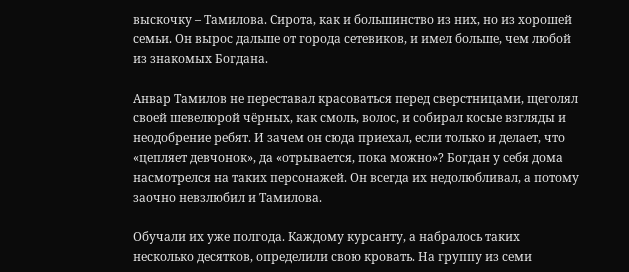выскочку – Тамилова. Сирота, как и большинство из них, но из хорошей семьи. Он вырос дальше от города сетевиков, и имел больше, чем любой из знакомых Богдана.

Анвар Тамилов не переставал красоваться перед сверстницами, щеголял своей шевелюрой чёрных, как смоль, волос, и собирал косые взгляды и неодобрение ребят. И зачем он сюда приехал, если только и делает, что «цепляет девчонок», да «отрывается, пока можно»? Богдан у себя дома насмотрелся на таких персонажей. Он всегда их недолюбливал, а потому заочно невзлюбил и Тамилова.

Обучали их уже полгода. Каждому курсанту, а набралось таких несколько десятков, определили свою кровать. На группу из семи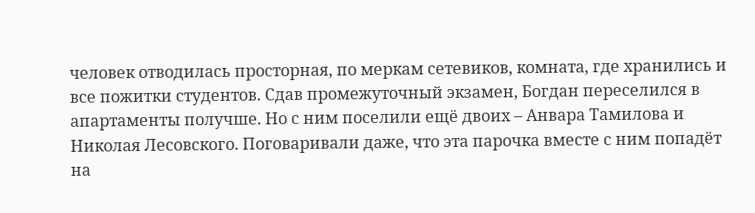человек отводилась просторная, по меркам сетевиков, комната, где хранились и все пожитки студентов. Сдав промежуточный экзамен, Богдан переселился в апартаменты получше. Но с ним поселили ещё двоих – Анвара Тамилова и Николая Лесовского. Поговаривали даже, что эта парочка вместе с ним попадёт на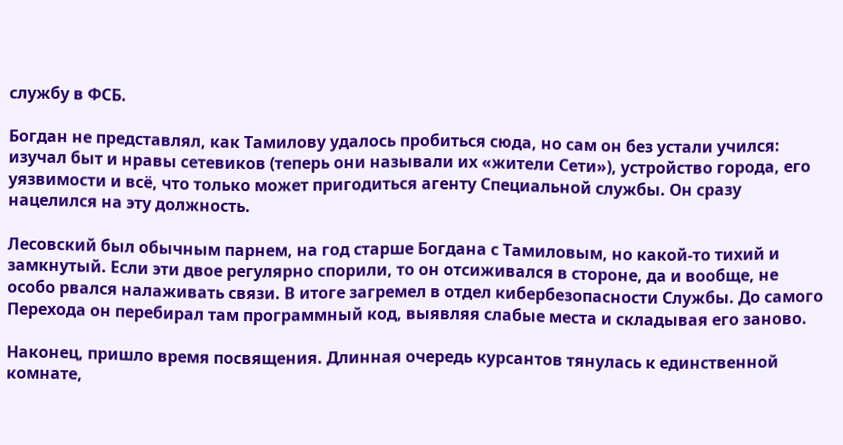службу в ФСБ.

Богдан не представлял, как Тамилову удалось пробиться сюда, но сам он без устали учился: изучал быт и нравы сетевиков (теперь они называли их «жители Сети»), устройство города, его уязвимости и всё, что только может пригодиться агенту Специальной службы. Он сразу нацелился на эту должность.

Лесовский был обычным парнем, на год старше Богдана с Тамиловым, но какой-то тихий и замкнутый. Если эти двое регулярно спорили, то он отсиживался в стороне, да и вообще, не особо рвался налаживать связи. В итоге загремел в отдел кибербезопасности Службы. До самого Перехода он перебирал там программный код, выявляя слабые места и складывая его заново.

Наконец, пришло время посвящения. Длинная очередь курсантов тянулась к единственной комнате,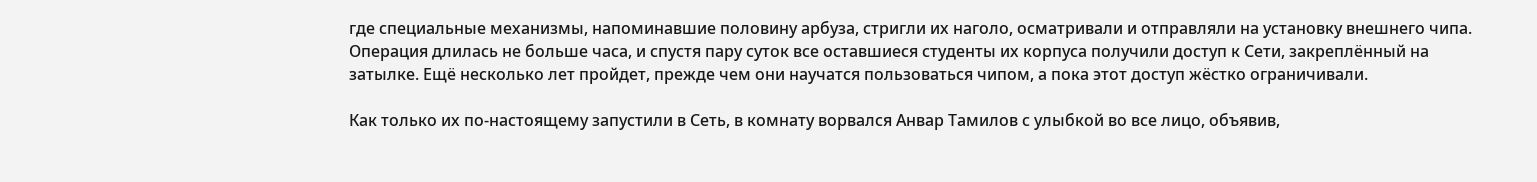где специальные механизмы, напоминавшие половину арбуза, стригли их наголо, осматривали и отправляли на установку внешнего чипа. Операция длилась не больше часа, и спустя пару суток все оставшиеся студенты их корпуса получили доступ к Сети, закреплённый на затылке. Ещё несколько лет пройдет, прежде чем они научатся пользоваться чипом, а пока этот доступ жёстко ограничивали.

Как только их по-настоящему запустили в Сеть, в комнату ворвался Анвар Тамилов с улыбкой во все лицо, объявив,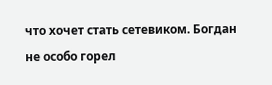что хочет стать сетевиком. Богдан не особо горел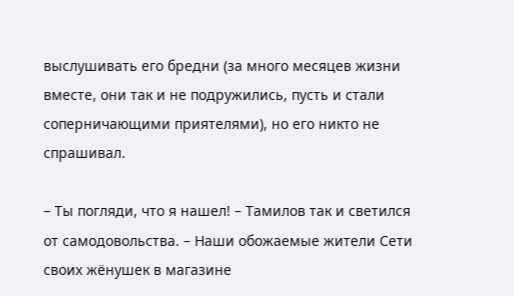выслушивать его бредни (за много месяцев жизни вместе, они так и не подружились, пусть и стали соперничающими приятелями), но его никто не спрашивал.

– Ты погляди, что я нашел! – Тамилов так и светился от самодовольства. – Наши обожаемые жители Сети своих жёнушек в магазине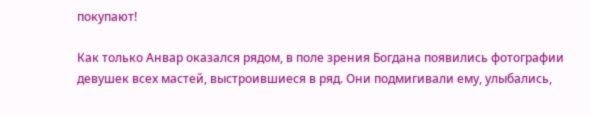покупают!

Как только Анвар оказался рядом, в поле зрения Богдана появились фотографии девушек всех мастей, выстроившиеся в ряд. Они подмигивали ему, улыбались,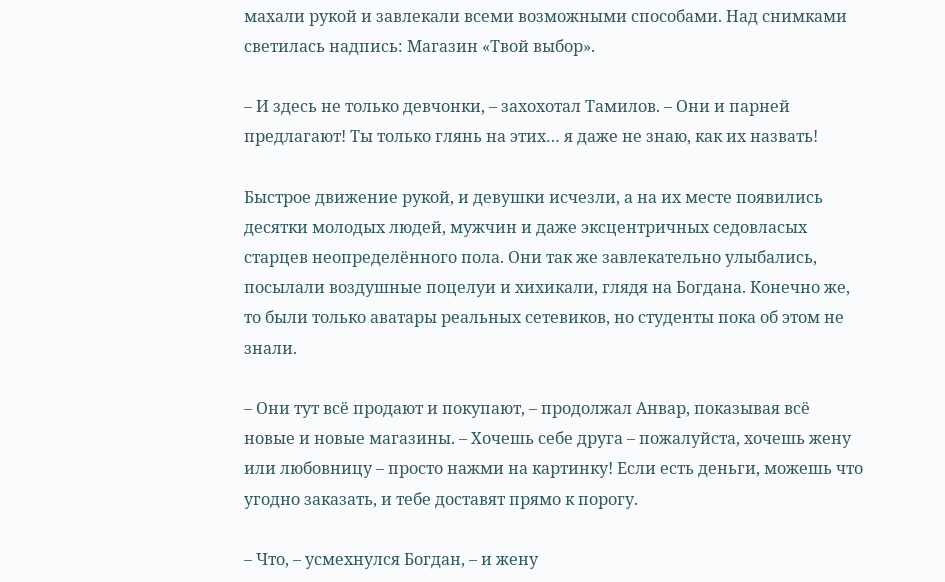махали рукой и завлекали всеми возможными способами. Над снимками светилась надпись: Магазин «Твой выбор».

– И здесь не только девчонки, – захохотал Тамилов. – Они и парней предлагают! Ты только глянь на этих… я даже не знаю, как их назвать!

Быстрое движение рукой, и девушки исчезли, а на их месте появились десятки молодых людей, мужчин и даже эксцентричных седовласых старцев неопределённого пола. Они так же завлекательно улыбались, посылали воздушные поцелуи и хихикали, глядя на Богдана. Конечно же, то были только аватары реальных сетевиков, но студенты пока об этом не знали.

– Они тут всё продают и покупают, – продолжал Анвар, показывая всё новые и новые магазины. – Хочешь себе друга – пожалуйста, хочешь жену или любовницу – просто нажми на картинку! Если есть деньги, можешь что угодно заказать, и тебе доставят прямо к порогу.

– Что, – усмехнулся Богдан, – и жену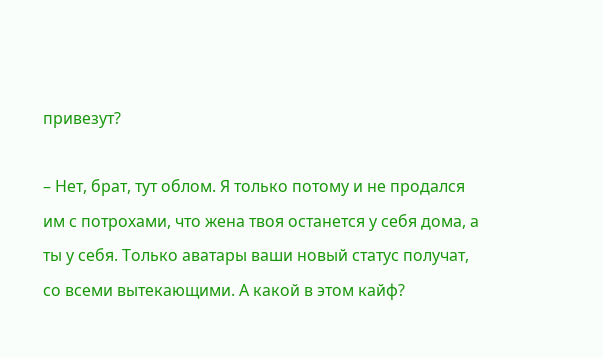привезут?

– Нет, брат, тут облом. Я только потому и не продался им с потрохами, что жена твоя останется у себя дома, а ты у себя. Только аватары ваши новый статус получат, со всеми вытекающими. А какой в этом кайф?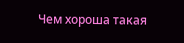Чем хороша такая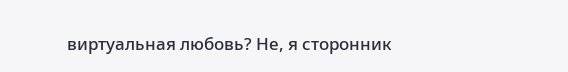виртуальная любовь? Не, я сторонник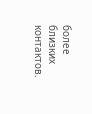более близких контактов.